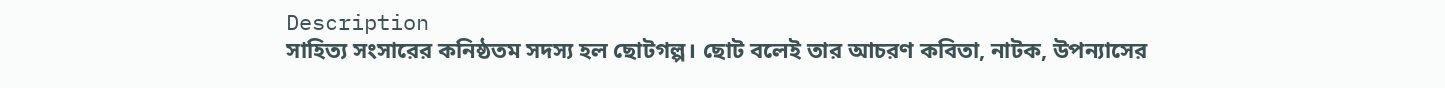Description
সাহিত্য সংসারের কনিষ্ঠতম সদস্য হল ছোটগল্প। ছোট বলেই তার আচরণ কবিতা, নাটক, উপন্যাসের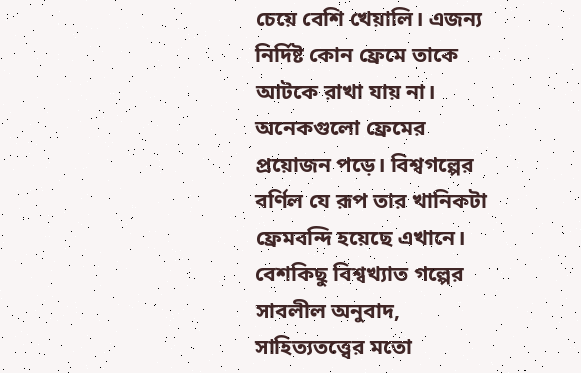চেয়ে বেশি খেয়ালি। এজন্য নির্দিষ্ট কোন ফ্রেমে তাকে আটকে রাখা যায় না। অনেকগুলো ফ্রেমের প্রয়োজন পড়ে। বিশ্বগল্পের বর্ণিল যে রূপ তার খানিকটা ফ্রেমবন্দি হয়েছে এখানে। বেশকিছু বিশ্বখ্যাত গল্পের সাবলীল অনুবাদ, সাহিত্যতত্ত্বের মতো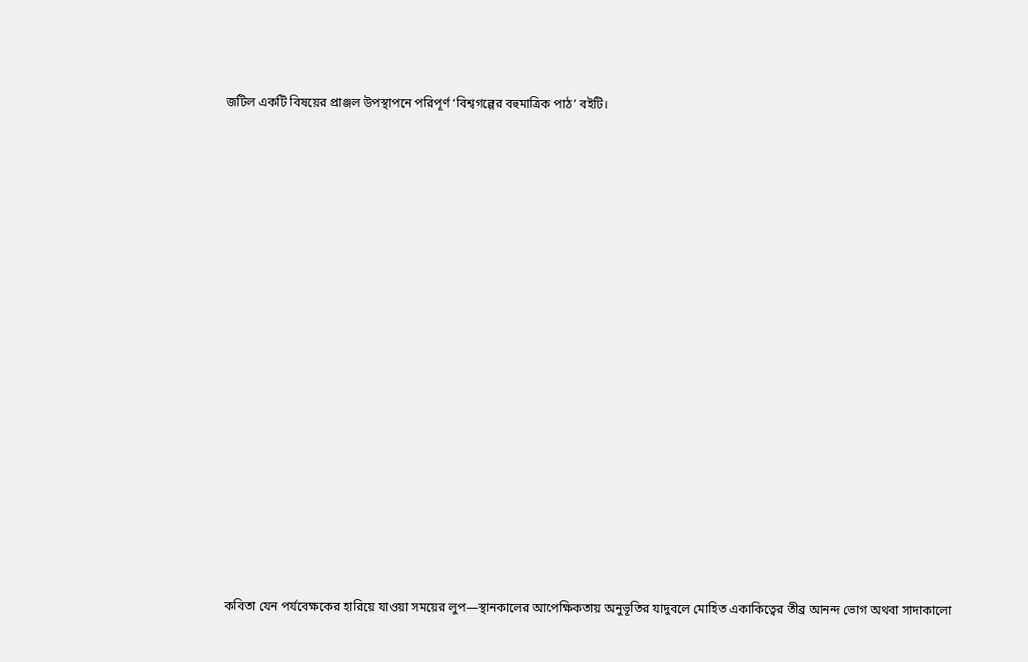জটিল একটি বিষয়ের প্রাঞ্জল উপস্থাপনে পরিপূর্ণ ‘বিশ্বগল্পের বহুমাত্রিক পাঠ’ বইটি।



















কবিতা যেন পর্যবেক্ষকের হারিয়ে যাওয়া সময়ের লুপ―স্থানকালের আপেক্ষিকতায় অনুভূতির যাদুবলে মোহিত একাকিত্বের তীব্র আনন্দ ভোগ অথবা সাদাকালো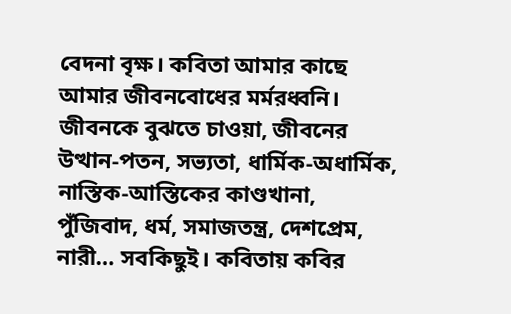বেদনা বৃক্ষ। কবিতা আমার কাছে আমার জীবনবোধের মর্মরধ্বনি। জীবনকে বুঝতে চাওয়া, জীবনের উত্থান-পতন, সভ্যতা, ধার্মিক-অধার্মিক, নাস্তিক-আস্তিকের কাণ্ডখানা, পুঁজিবাদ, ধর্ম, সমাজতন্ত্র, দেশপ্রেম, নারী… সবকিছুই। কবিতায় কবির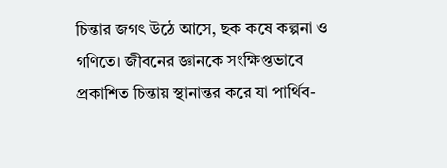চিন্তার জগৎ উঠে আসে, ছক কষে কল্পনা ও গণিতে। জীবনের জ্ঞানকে সংক্ষিপ্তভাবে প্রকাশিত চিন্তায় স্থানান্তর করে যা পার্থিব-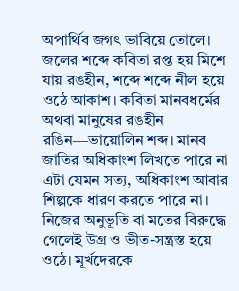অপার্থিব জগৎ ভাবিয়ে তোলে। জলের শব্দে কবিতা রপ্ত হয় মিশে যায় রঙহীন, শব্দে শব্দে নীল হয়ে ওঠে আকাশ। কবিতা মানবধর্মের অথবা মানুষের রঙহীন রঙিন―ভায়োলিন শব্দ। মানব জাতির অধিকাংশ লিখতে পারে না এটা যেমন সত্য, অধিকাংশ আবার শিল্পকে ধারণ করতে পারে না। নিজের অনুভূতি বা মতের বিরুদ্ধে গেলেই উগ্র ও ভীত-সন্ত্রস্ত হয়ে ওঠে। মূর্খদেরকে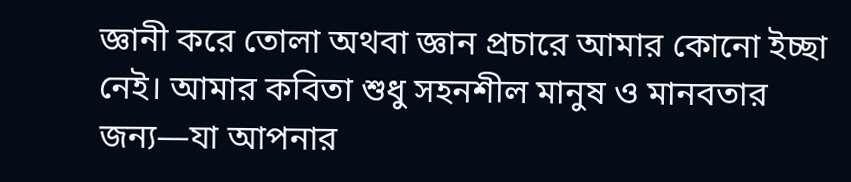জ্ঞানী করে তোলা অথবা জ্ঞান প্রচারে আমার কোনো ইচ্ছা নেই। আমার কবিতা শুধু সহনশীল মানুষ ও মানবতার জন্য―যা আপনার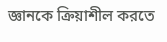জ্ঞানকে ক্রিয়াশীল করতে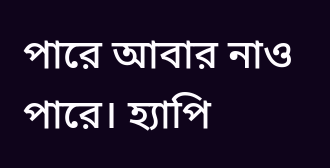পারে আবার নাও পারে। হ্যাপি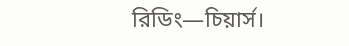রিডিং―চিয়ার্স।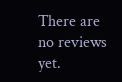There are no reviews yet.